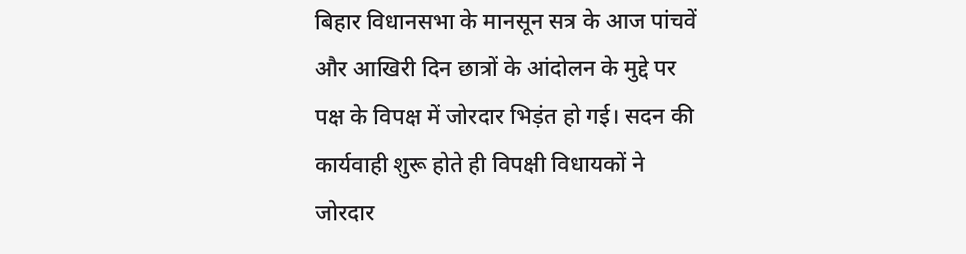बिहार विधानसभा के मानसून सत्र के आज पांचवें और आखिरी दिन छात्रों के आंदोलन के मुद्दे पर पक्ष के विपक्ष में जोरदार भिड़ंत हो गई। सदन की कार्यवाही शुरू होते ही विपक्षी विधायकों ने जोरदार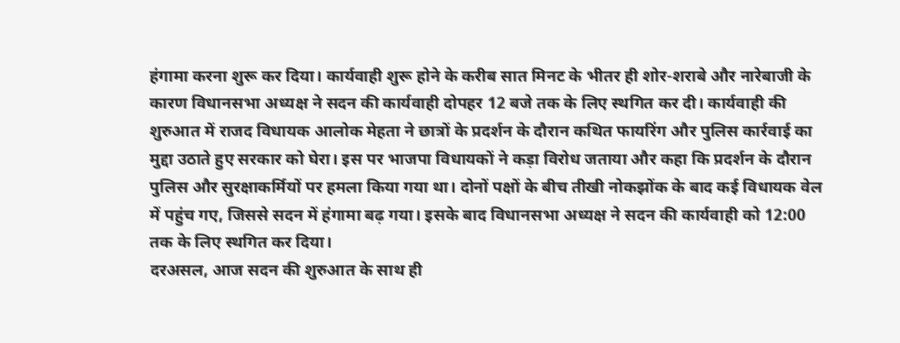हंगामा करना शुरू कर दिया। कार्यवाही शुरू होने के करीब सात मिनट के भीतर ही शोर-शराबे और नारेबाजी के कारण विधानसभा अध्यक्ष ने सदन की कार्यवाही दोपहर 12 बजे तक के लिए स्थगित कर दी। कार्यवाही की शुरुआत में राजद विधायक आलोक मेहता ने छात्रों के प्रदर्शन के दौरान कथित फायरिंग और पुलिस कार्रवाई का मुद्दा उठाते हुए सरकार को घेरा। इस पर भाजपा विधायकों ने कड़ा विरोध जताया और कहा कि प्रदर्शन के दौरान पुलिस और सुरक्षाकर्मियों पर हमला किया गया था। दोनों पक्षों के बीच तीखी नोकझोंक के बाद कई विधायक वेल में पहुंच गए, जिससे सदन में हंगामा बढ़ गया। इसके बाद विधानसभा अध्यक्ष ने सदन की कार्यवाही को 12:00 तक के लिए स्थगित कर दिया।
दरअसल, आज सदन की शुरुआत के साथ ही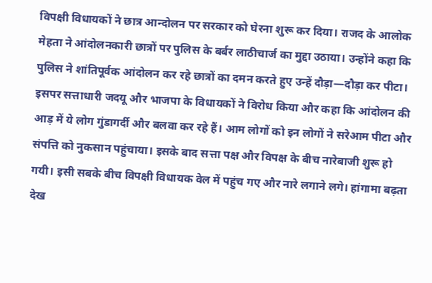विपक्षी विधायकों ने छात्र आन्दोलन पर सरकार को घेरना शुरू कर दिया। राजद के आलोक मेहता ने आंदोलनकारी छात्रों पर पुलिस के बर्बर लाठीचार्ज का मुद्दा उठाया। उन्होंने कहा कि पुलिस ने शांतिपूर्वक आंदोलन कर रहे छात्रों का दमन करते हुए उन्हें दौड़ा—दौड़ा कर पीटा। इसपर सत्ताधारी जदयू और भाजपा के विधायकों ने विरोध किया और कहा कि आंदोलन की आड़ में ये लोग गुंडागर्दी और बलवा कर रहे हैं। आम लोगों को इन लोगों ने सरेआम पीटा और संपत्ति को नुकसान पहुंचाया। इसके बाद सत्ता पक्ष और विपक्ष के बीच नारेबाजी शुरू हो गयी। इसी सबके बीच विपक्षी विधायक वेल में पहुंच गए और नारे लगाने लगे। हांगामा बढ़ता देख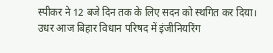स्पीकर ने 12 बजे दिन तक के लिए सदन को स्थगित कर दिया।
उधर आज बिहार विधान परिषद में इंजीनियरिंग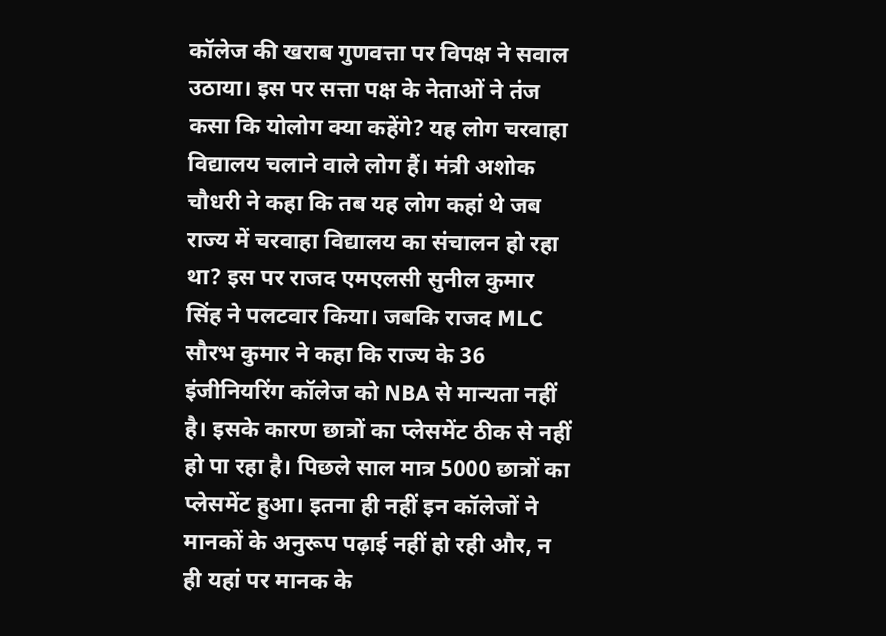कॉलेज की खराब गुणवत्ता पर विपक्ष ने सवाल उठाया। इस पर सत्ता पक्ष के नेताओं ने तंज कसा कि योलोग क्या कहेंगे? यह लोग चरवाहा विद्यालय चलाने वाले लोग हैं। मंत्री अशोक चौधरी ने कहा कि तब यह लोग कहां थे जब राज्य में चरवाहा विद्यालय का संचालन हो रहा था? इस पर राजद एमएलसी सुनील कुमार सिंह ने पलटवार किया। जबकि राजद MLC सौरभ कुमार ने कहा कि राज्य के 36 इंजीनियरिंग कॉलेज को NBA से मान्यता नहीं है। इसके कारण छात्रों का प्लेसमेंट ठीक से नहीं हो पा रहा है। पिछले साल मात्र 5000 छात्रों का प्लेसमेंट हुआ। इतना ही नहीं इन कॉलेजों ने मानकों के अनुरूप पढ़ाई नहीं हो रही और, न ही यहां पर मानक के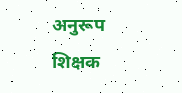अनुरूप शिक्षक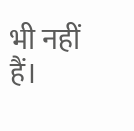भी नहीं हैं।